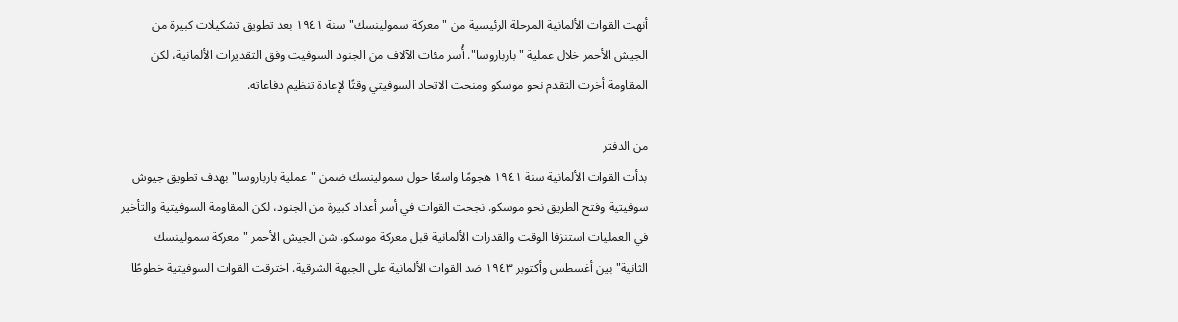أنهت القوات الألمانية المرحلة الرئيسية من "معركة سمولينسك" سنة ١٩٤١ بعد تطويق تشكيلات كبيرة من الجيش الأحمر خلال عملية "بارباروسا". أُسر مئات الآلاف من الجنود السوفيت وفق التقديرات الألمانية، لكن المقاومة أخرت التقدم نحو موسكو ومنحت الاتحاد السوفيتي وقتًا لإعادة تنظيم دفاعاته.

من الدفتر
بدأت القوات الألمانية سنة ١٩٤١ هجومًا واسعًا حول سمولينسك ضمن "عملية بارباروسا" بهدف تطويق جيوش سوفيتية وفتح الطريق نحو موسكو. نجحت القوات في أسر أعداد كبيرة من الجنود، لكن المقاومة السوفيتية والتأخير في العمليات استنزفا الوقت والقدرات الألمانية قبل معركة موسكو. شن الجيش الأحمر "معركة سمولينسك الثانية" بين أغسطس وأكتوبر ١٩٤٣ ضد القوات الألمانية على الجبهة الشرقية. اخترقت القوات السوفيتية خطوطًا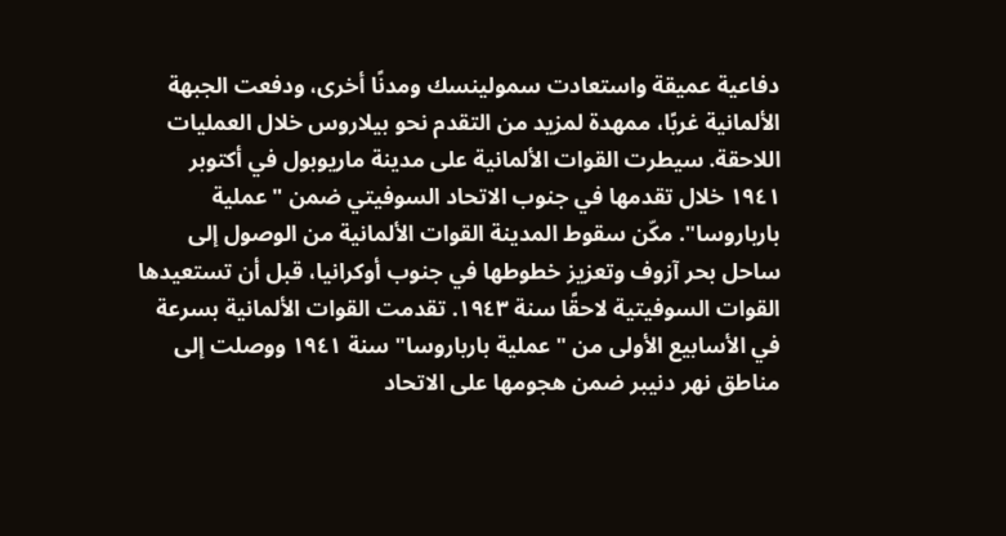دفاعية عميقة واستعادت سمولينسك ومدنًا أخرى، ودفعت الجبهة الألمانية غربًا، ممهدة لمزيد من التقدم نحو بيلاروس خلال العمليات اللاحقة. سيطرت القوات الألمانية على مدينة ماريوبول في أكتوبر ١٩٤١ خلال تقدمها في جنوب الاتحاد السوفيتي ضمن "عملية بارباروسا". مكّن سقوط المدينة القوات الألمانية من الوصول إلى ساحل بحر آزوف وتعزيز خطوطها في جنوب أوكرانيا، قبل أن تستعيدها القوات السوفيتية لاحقًا سنة ١٩٤٣. تقدمت القوات الألمانية بسرعة في الأسابيع الأولى من "عملية بارباروسا" سنة ١٩٤١ ووصلت إلى مناطق نهر دنيبر ضمن هجومها على الاتحاد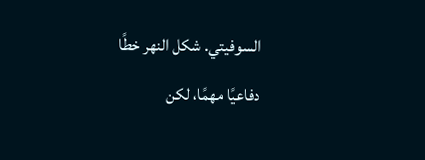السوفيتي. شكل النهر خطًا دفاعيًا مهمًا، لكن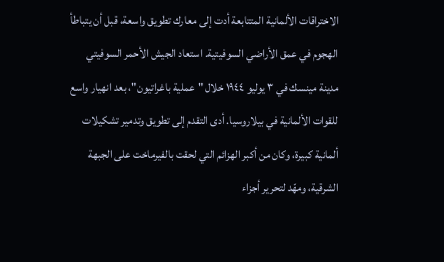الاختراقات الألمانية المتتابعة أدت إلى معارك تطويق واسعة، قبل أن يتباطأ الهجوم في عمق الأراضي السوفيتية. استعاد الجيش الأحمر السوفيتي مدينة مينسك في ٣ يوليو ١٩٤٤ خلال "عملية باغراتيون"، بعد انهيار واسع للقوات الألمانية في بيلاروسيا. أدى التقدم إلى تطويق وتدمير تشكيلات ألمانية كبيرة، وكان من أكبر الهزائم التي لحقت بالفيرماخت على الجبهة الشرقية، ومهّد لتحرير أجزاء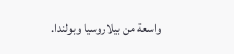واسعة من بيلاروسيا وبولندا.